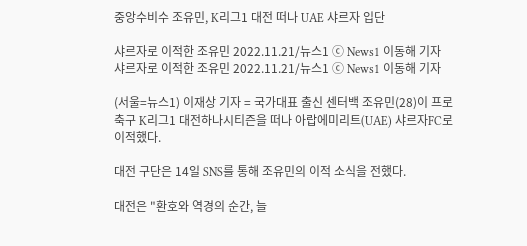중앙수비수 조유민, K리그1 대전 떠나 UAE 샤르자 입단

샤르자로 이적한 조유민 2022.11.21/뉴스1 ⓒ News1 이동해 기자
샤르자로 이적한 조유민 2022.11.21/뉴스1 ⓒ News1 이동해 기자

(서울=뉴스1) 이재상 기자 = 국가대표 출신 센터백 조유민(28)이 프로축구 K리그1 대전하나시티즌을 떠나 아랍에미리트(UAE) 샤르자FC로 이적했다.

대전 구단은 14일 SNS를 통해 조유민의 이적 소식을 전했다.

대전은 "환호와 역경의 순간, 늘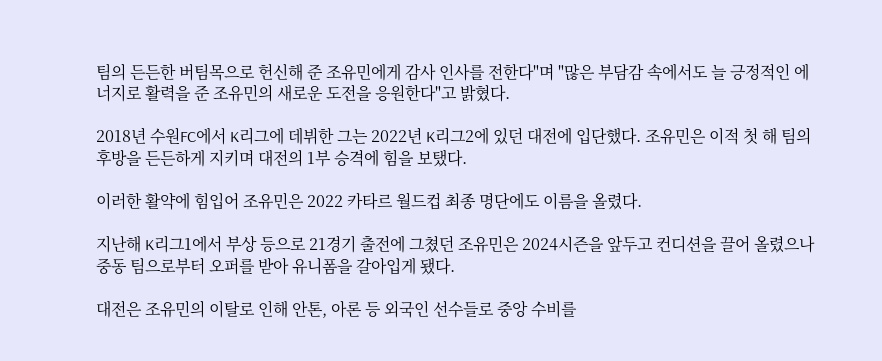팀의 든든한 버팀목으로 헌신해 준 조유민에게 감사 인사를 전한다"며 "많은 부담감 속에서도 늘 긍정적인 에너지로 활력을 준 조유민의 새로운 도전을 응원한다"고 밝혔다.

2018년 수원FC에서 K리그에 데뷔한 그는 2022년 K리그2에 있던 대전에 입단했다. 조유민은 이적 첫 해 팀의 후방을 든든하게 지키며 대전의 1부 승격에 힘을 보탰다.

이러한 활약에 힘입어 조유민은 2022 카타르 월드컵 최종 명단에도 이름을 올렸다.

지난해 K리그1에서 부상 등으로 21경기 출전에 그쳤던 조유민은 2024시즌을 앞두고 컨디션을 끌어 올렸으나 중동 팀으로부터 오퍼를 받아 유니폼을 갈아입게 됐다.

대전은 조유민의 이탈로 인해 안톤, 아론 등 외국인 선수들로 중앙 수비를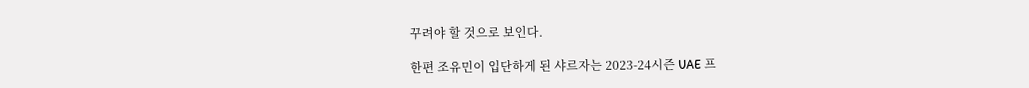꾸려야 할 것으로 보인다.

한편 조유민이 입단하게 된 샤르자는 2023-24시즌 UAE 프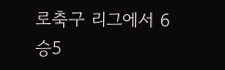로축구 리그에서 6승5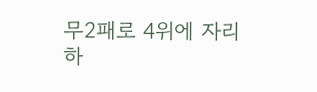무2패로 4위에 자리하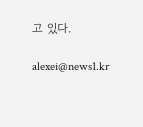고 있다.

alexei@news1.kr